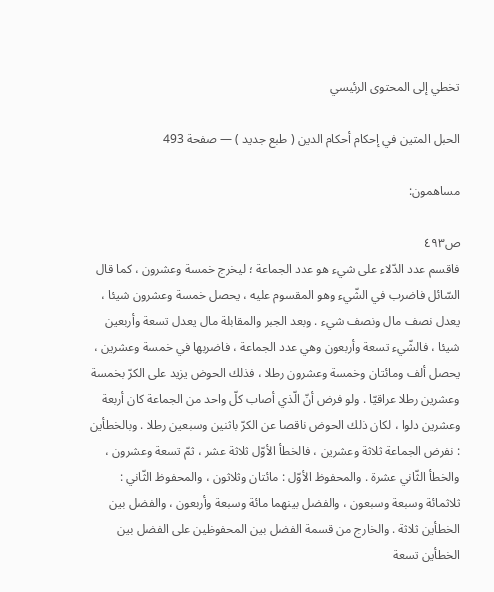تخطي إلى المحتوى الرئيسي

الحبل المتين في إحكام أحكام الدين ( طبع جديد ) — صفحة 493

مساهمون:

ص٤٩٣
فاقسم عدد الدّلاء على شيء هو عدد الجماعة ؛ ليخرج خمسة وعشرون ، كما قال السّائل فاضرب في الشّيء وهو المقسوم عليه ، يحصل خمسة وعشرون شيئا ، يعدل نصف مال ونصف شيء . وبعد الجبر والمقابلة مال يعدل تسعة وأربعين شيئا ، فالشّيء تسعة وأربعون وهي عدد الجماعة ، فاضربها في خمسة وعشرين ، يحصل ألف ومائتان وخمسة وعشرون رطلا ، فذلك الحوض يزيد على الكرّ بخمسة وعشرين رطلا عراقيّا . ولو فرض أنّ الّذي أصاب كلّ واحد من الجماعة كان أربعة وعشرين دلوا ، لكان ذلك الحوض ناقصا عن الكرّ باثنين وسبعين رطلا . وبالخطأين : نفرض الجماعة ثلاثة وعشرين ، فالخطأ الأوّل ثلاثة عشر ، ثمّ تسعة وعشرون ، والخطأ الثّاني عشرة . والمحفوظ الأوّل : مائتان وثلاثون ، والمحفوظ الثّاني : ثلاثمائة وسبعة وسبعون ، والفضل بينهما مائة وسبعة وأربعون ، والفضل بين الخطأين ثلاثة . والخارج من قسمة الفضل بين المحفوظين على الفضل بين الخطأين تسعة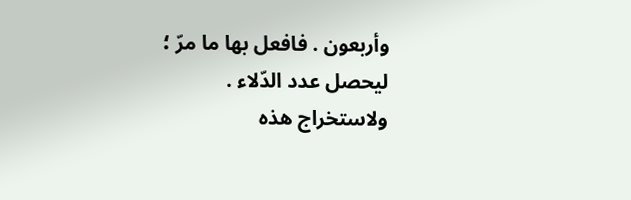وأربعون . فافعل بها ما مرّ ؛ ليحصل عدد الدّلاء . ولاستخراج هذه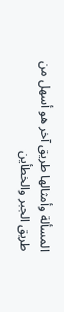المسألة وأمثالها طريق آخر هو أسهل من طريق الجبر والخطأين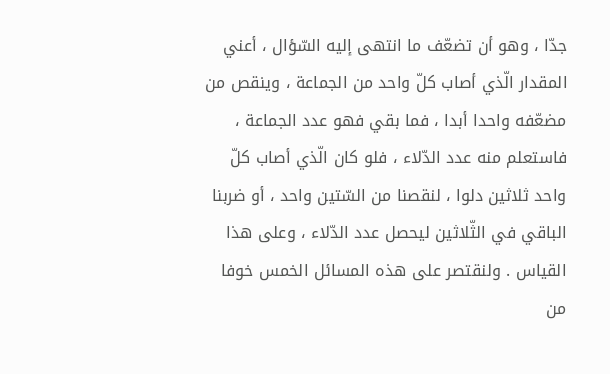جدّا ، وهو أن تضعّف ما انتهى إليه السّؤال ، أعني المقدار الّذي أصاب كلّ واحد من الجماعة ، وينقص من مضعّفه واحدا أبدا ، فما بقي فهو عدد الجماعة ، فاستعلم منه عدد الدّلاء ، فلو كان الّذي أصاب كلّ واحد ثلاثين دلوا ، لنقصنا من السّتين واحد ، أو ضربنا الباقي في الثّلاثين ليحصل عدد الدّلاء ، وعلى هذا القياس . ولنقتصر على هذه المسائل الخمس خوفا من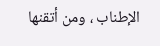الإطناب ، ومن أتقنها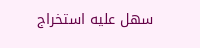سهل عليه استخراج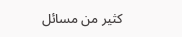كثير من مسائل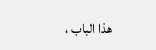هذا الباب ،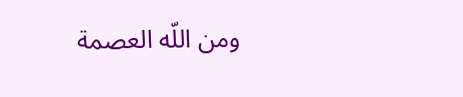ومن اللّه العصمة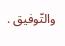والتّوفيق .